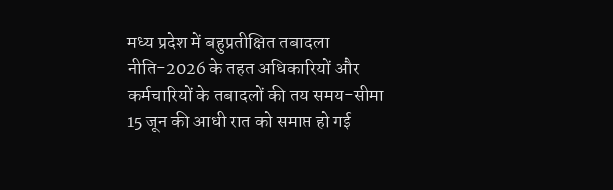मध्य प्रदेश में बहुप्रतीक्षित तबादला नीति-2026 के तहत अधिकारियों और कर्मचारियों के तबादलों की तय समय-सीमा 15 जून की आधी रात को समाप्त हो गई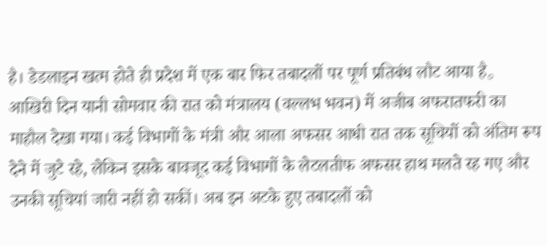है। डेडलाइन खत्म होते ही प्रदेश में एक बार फिर तबादलों पर पूर्ण प्रतिबंध लौट आया है。 आखिरी दिन यानी सोमवार की रात को मंत्रालय (वल्लभ भवन) में अजीब अफरातफरी का माहौल देखा गया। कई विभागों के मंत्री और आला अफसर आधी रात तक सूचियों को अंतिम रूप देने में जुटे रहे, लेकिन इसके बावजूद कई विभागों के लेटलतीफ अफसर हाथ मलते रह गए और उनकी सूचियां जारी नहीं हो सकीं। अब इन अटके हुए तबादलों को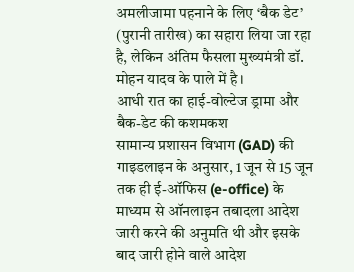अमलीजामा पहनाने के लिए ‘बैक डेट’ (पुरानी तारीख) का सहारा लिया जा रहा है, लेकिन अंतिम फैसला मुख्यमंत्री डॉ. मोहन यादव के पाले में है।
आधी रात का हाई-वोल्टेज ड्रामा और बैक-डेट की कशमकश
सामान्य प्रशासन विभाग (GAD) की गाइडलाइन के अनुसार, 1 जून से 15 जून तक ही ई-ऑफिस (e-office) के माध्यम से ऑनलाइन तबादला आदेश जारी करने की अनुमति थी और इसके बाद जारी होने वाले आदेश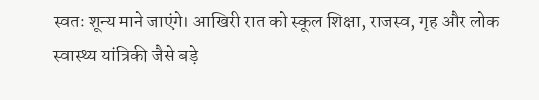स्वतः शून्य माने जाएंगे। आखिरी रात को स्कूल शिक्षा, राजस्व, गृह और लोक स्वास्थ्य यांत्रिकी जैसे बड़े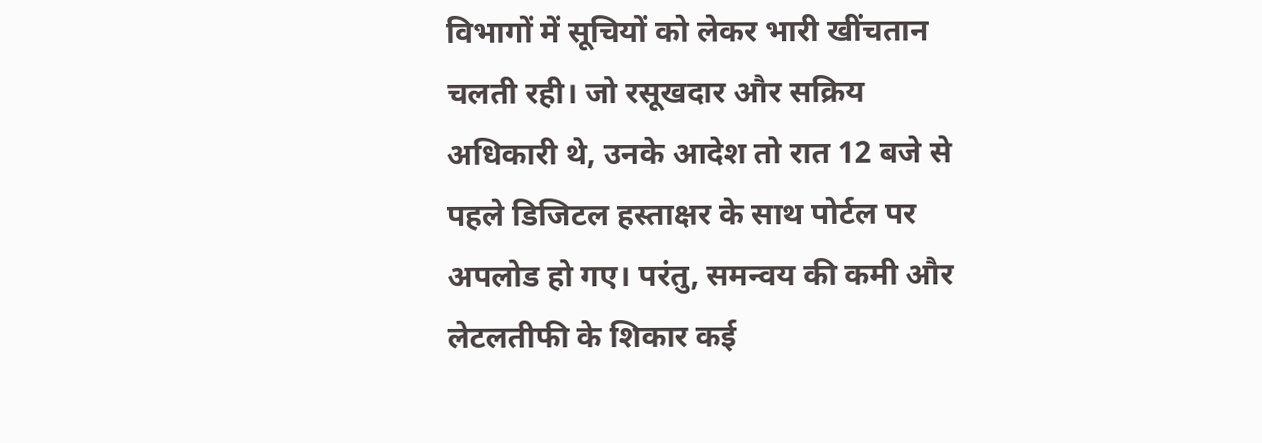विभागों में सूचियों को लेकर भारी खींचतान चलती रही। जो रसूखदार और सक्रिय अधिकारी थे, उनके आदेश तो रात 12 बजे से पहले डिजिटल हस्ताक्षर के साथ पोर्टल पर अपलोड हो गए। परंतु, समन्वय की कमी और लेटलतीफी के शिकार कई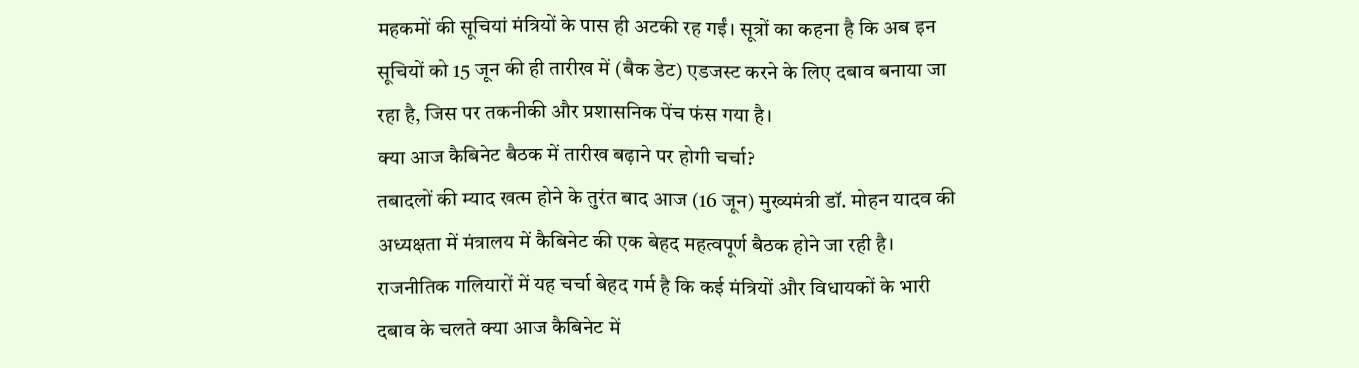महकमों की सूचियां मंत्रियों के पास ही अटकी रह गईं। सूत्रों का कहना है कि अब इन सूचियों को 15 जून की ही तारीख में (बैक डेट) एडजस्ट करने के लिए दबाव बनाया जा रहा है, जिस पर तकनीकी और प्रशासनिक पेंच फंस गया है।
क्या आज कैबिनेट बैठक में तारीख बढ़ाने पर होगी चर्चा?
तबादलों की म्याद खत्म होने के तुरंत बाद आज (16 जून) मुख्यमंत्री डॉ. मोहन यादव की अध्यक्षता में मंत्रालय में कैबिनेट की एक बेहद महत्वपूर्ण बैठक होने जा रही है। राजनीतिक गलियारों में यह चर्चा बेहद गर्म है कि कई मंत्रियों और विधायकों के भारी दबाव के चलते क्या आज कैबिनेट में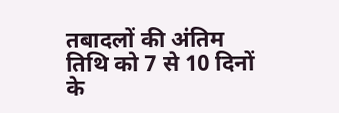तबादलों की अंतिम तिथि को 7 से 10 दिनों के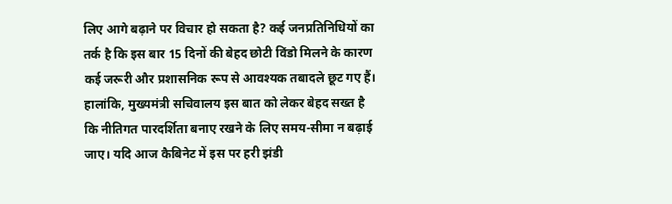लिए आगे बढ़ाने पर विचार हो सकता है? कई जनप्रतिनिधियों का तर्क है कि इस बार 15 दिनों की बेहद छोटी विंडो मिलने के कारण कई जरूरी और प्रशासनिक रूप से आवश्यक तबादले छूट गए हैं। हालांकि, मुख्यमंत्री सचिवालय इस बात को लेकर बेहद सख्त है कि नीतिगत पारदर्शिता बनाए रखने के लिए समय-सीमा न बढ़ाई जाए। यदि आज कैबिनेट में इस पर हरी झंडी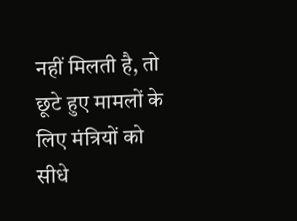नहीं मिलती है, तो छूटे हुए मामलों के लिए मंत्रियों को सीधे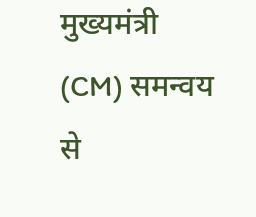मुख्यमंत्री (CM) समन्वय से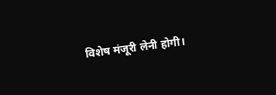विशेष मंजूरी लेनी होगी।